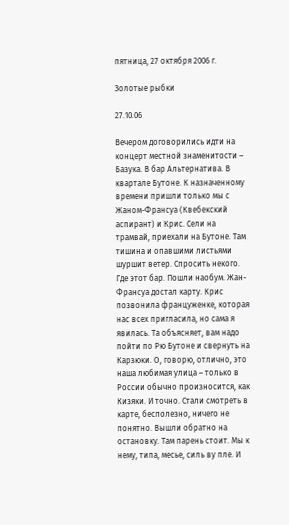пятница, 27 октября 2006 г.

Золотые рыбки

27.10.06

Вечером договорились идти на концерт местной знаменитости – Базука. В бар Альтернатива. В квартале Бутоне. К назначенному времени пришли только мы с Жаном-Франсуа (Квебекский аспирант) и Крис. Сели на трамвай, приехали на Бутоне. Там тишина и опавшими листьями шуршит ветер. Спросить некого. Где этот бар. Пошли наобум. Жан-Франсуа достал карту. Крис позвонила француженке, которая нас всех пригласила, но сама я явилась. Та объясняет, вам надо пойти по Рю Бутоне и свернуть на Карзюки. О, говорю, отлично, это наша любимая улица – только в России обычно произносится, как Кизяки. И точно. Стали смотреть в карте, бесполезно, ничего не понятно. Вышли обратно на остановку. Там парень стоит. Мы к нему, типа, месье, силь ву пле. И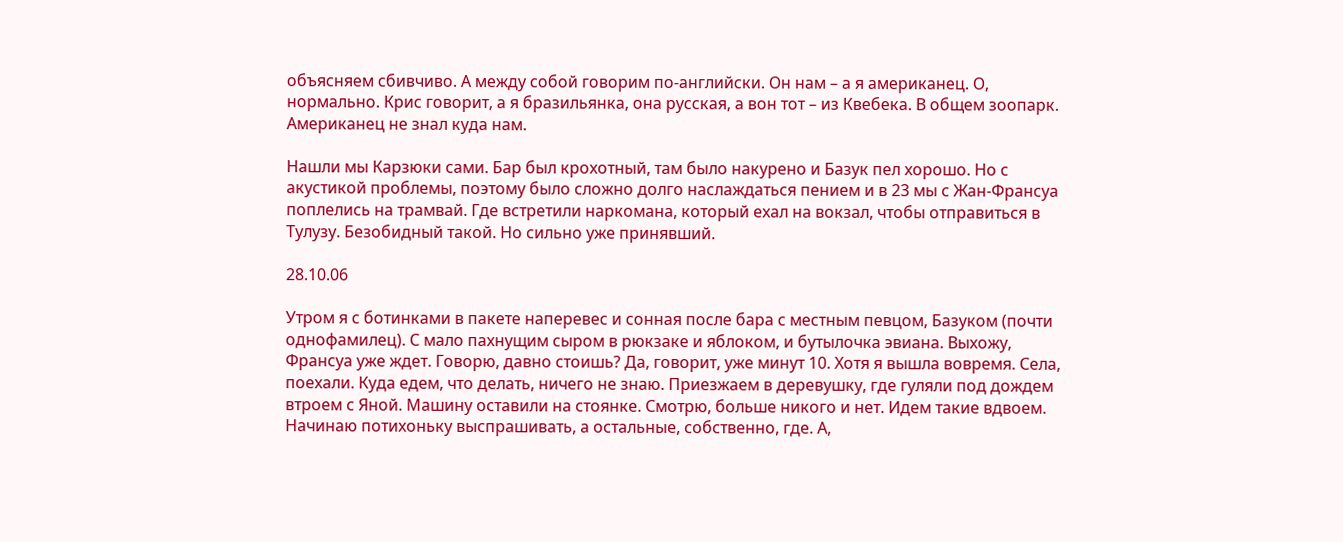объясняем сбивчиво. А между собой говорим по-английски. Он нам – а я американец. О, нормально. Крис говорит, а я бразильянка, она русская, а вон тот – из Квебека. В общем зоопарк. Американец не знал куда нам.

Нашли мы Карзюки сами. Бар был крохотный, там было накурено и Базук пел хорошо. Но с акустикой проблемы, поэтому было сложно долго наслаждаться пением и в 23 мы с Жан-Франсуа поплелись на трамвай. Где встретили наркомана, который ехал на вокзал, чтобы отправиться в Тулузу. Безобидный такой. Но сильно уже принявший.

28.10.06

Утром я с ботинками в пакете наперевес и сонная после бара с местным певцом, Базуком (почти однофамилец). С мало пахнущим сыром в рюкзаке и яблоком, и бутылочка эвиана. Выхожу, Франсуа уже ждет. Говорю, давно стоишь? Да, говорит, уже минут 10. Хотя я вышла вовремя. Села, поехали. Куда едем, что делать, ничего не знаю. Приезжаем в деревушку, где гуляли под дождем втроем с Яной. Машину оставили на стоянке. Смотрю, больше никого и нет. Идем такие вдвоем. Начинаю потихоньку выспрашивать, а остальные, собственно, где. А,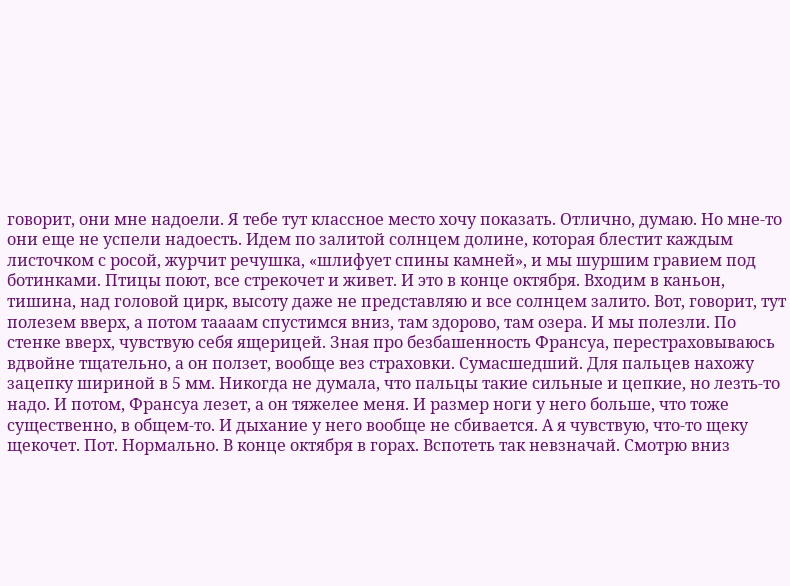говорит, они мне надоели. Я тебе тут классное место хочу показать. Отлично, думаю. Но мне-то они еще не успели надоесть. Идем по залитой солнцем долине, которая блестит каждым листочком с росой, журчит речушка, «шлифует спины камней», и мы шуршим гравием под ботинками. Птицы поют, все стрекочет и живет. И это в конце октября. Входим в каньон, тишина, над головой цирк, высоту даже не представляю и все солнцем залито. Вот, говорит, тут полезем вверх, а потом таааам спустимся вниз, там здорово, там озера. И мы полезли. По стенке вверх, чувствую себя ящерицей. Зная про безбашенность Франсуа, перестраховываюсь вдвойне тщательно, а он ползет, вообще вез страховки. Сумасшедший. Для пальцев нахожу зацепку шириной в 5 мм. Никогда не думала, что пальцы такие сильные и цепкие, но лезть-то надо. И потом, Франсуа лезет, а он тяжелее меня. И размер ноги у него больше, что тоже существенно, в общем-то. И дыхание у него вообще не сбивается. А я чувствую, что-то щеку щекочет. Пот. Нормально. В конце октября в горах. Вспотеть так невзначай. Смотрю вниз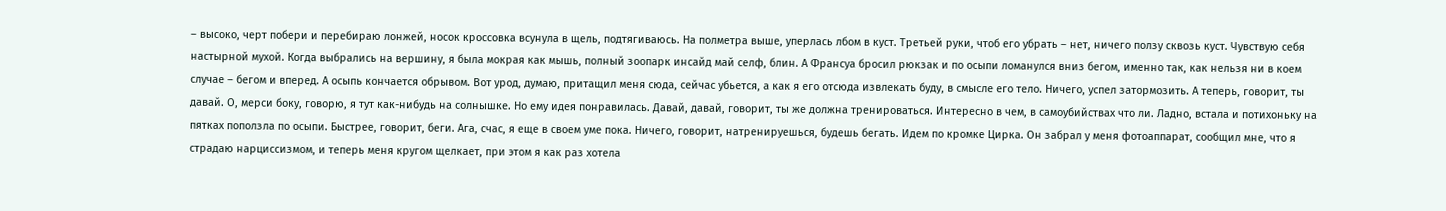– высоко, черт побери и перебираю лонжей, носок кроссовка всунула в щель, подтягиваюсь. На полметра выше, уперлась лбом в куст. Третьей руки, чтоб его убрать – нет, ничего ползу сквозь куст. Чувствую себя настырной мухой. Когда выбрались на вершину, я была мокрая как мышь, полный зоопарк инсайд май селф, блин. А Франсуа бросил рюкзак и по осыпи ломанулся вниз бегом, именно так, как нельзя ни в коем случае – бегом и вперед. А осыпь кончается обрывом. Вот урод, думаю, притащил меня сюда, сейчас убьется, а как я его отсюда извлекать буду, в смысле его тело. Ничего, успел затормозить. А теперь, говорит, ты давай. О, мерси боку, говорю, я тут как-нибудь на солнышке. Но ему идея понравилась. Давай, давай, говорит, ты же должна тренироваться. Интересно в чем, в самоубийствах что ли. Ладно, встала и потихоньку на пятках поползла по осыпи. Быстрее, говорит, беги. Ага, счас, я еще в своем уме пока. Ничего, говорит, натренируешься, будешь бегать. Идем по кромке Цирка. Он забрал у меня фотоаппарат, сообщил мне, что я страдаю нарциссизмом, и теперь меня кругом щелкает, при этом я как раз хотела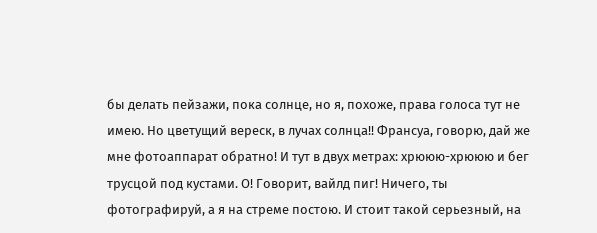бы делать пейзажи, пока солнце, но я, похоже, права голоса тут не имею. Но цветущий вереск, в лучах солнца!! Франсуа, говорю, дай же мне фотоаппарат обратно! И тут в двух метрах: хрююю-хрююю и бег трусцой под кустами. О! Говорит, вайлд пиг! Ничего, ты фотографируй, а я на стреме постою. И стоит такой серьезный, на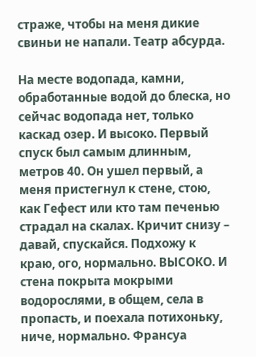страже, чтобы на меня дикие свиньи не напали. Театр абсурда.

На месте водопада, камни, обработанные водой до блеска, но сейчас водопада нет, только каскад озер. И высоко. Первый спуск был самым длинным, метров 40. Он ушел первый, а меня пристегнул к стене, стою, как Гефест или кто там печенью страдал на скалах. Кричит снизу – давай, спускайся. Подхожу к краю, ого, нормально. ВЫСОКО. И стена покрыта мокрыми водорослями, в общем, села в пропасть, и поехала потихоньку, ниче, нормально. Франсуа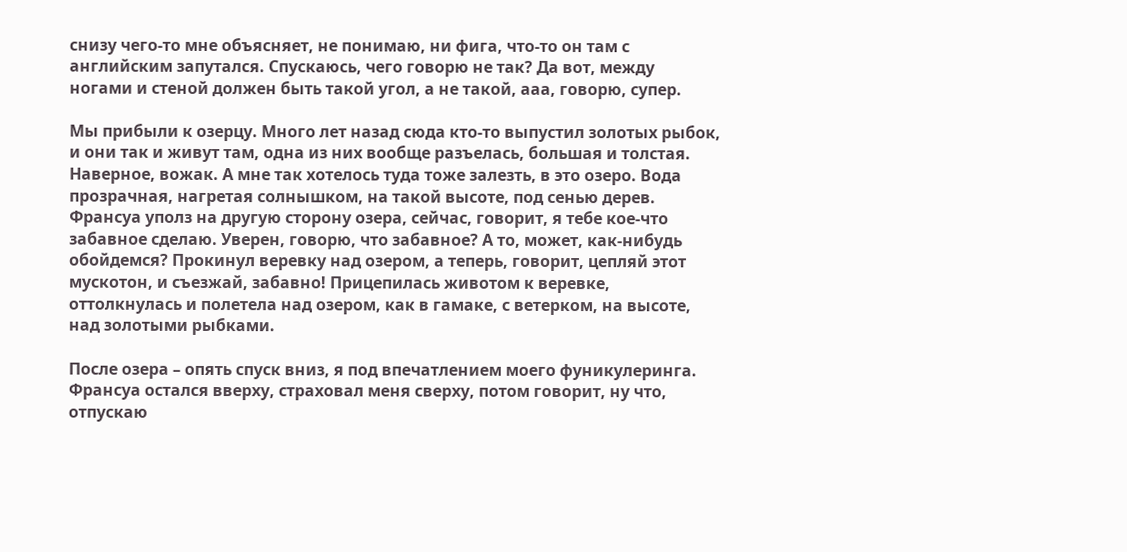снизу чего-то мне объясняет, не понимаю, ни фига, что-то он там с английским запутался. Спускаюсь, чего говорю не так? Да вот, между ногами и стеной должен быть такой угол, а не такой, ааа, говорю, супер.

Мы прибыли к озерцу. Много лет назад сюда кто-то выпустил золотых рыбок, и они так и живут там, одна из них вообще разъелась, большая и толстая. Наверное, вожак. А мне так хотелось туда тоже залезть, в это озеро. Вода прозрачная, нагретая солнышком, на такой высоте, под сенью дерев. Франсуа уполз на другую сторону озера, сейчас, говорит, я тебе кое-что забавное сделаю. Уверен, говорю, что забавное? А то, может, как-нибудь обойдемся? Прокинул веревку над озером, а теперь, говорит, цепляй этот мускотон, и съезжай, забавно! Прицепилась животом к веревке, оттолкнулась и полетела над озером, как в гамаке, с ветерком, на высоте, над золотыми рыбками.

После озера – опять спуск вниз, я под впечатлением моего фуникулеринга. Франсуа остался вверху, страховал меня сверху, потом говорит, ну что, отпускаю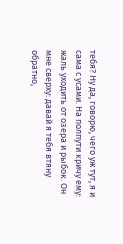тебя? Ну да, говорю, чего уж тут, я и сама с усами. На полпути кричу ему: жаль уходить от озера и рыбок. Он мне сверху: давай я тебя втяну обратно,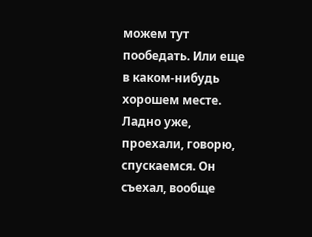можем тут пообедать. Или еще в каком-нибудь хорошем месте. Ладно уже, проехали, говорю, спускаемся. Он съехал, вообще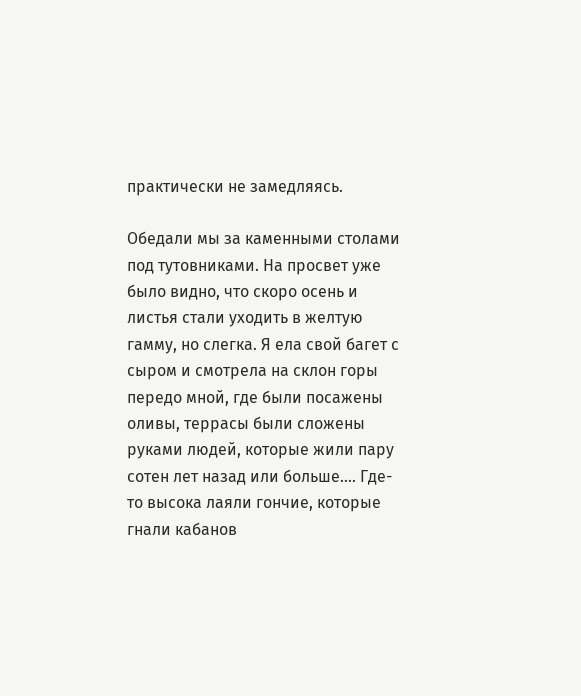практически не замедляясь.

Обедали мы за каменными столами под тутовниками. На просвет уже было видно, что скоро осень и листья стали уходить в желтую гамму, но слегка. Я ела свой багет с сыром и смотрела на склон горы передо мной, где были посажены оливы, террасы были сложены руками людей, которые жили пару сотен лет назад или больше…. Где-то высока лаяли гончие, которые гнали кабанов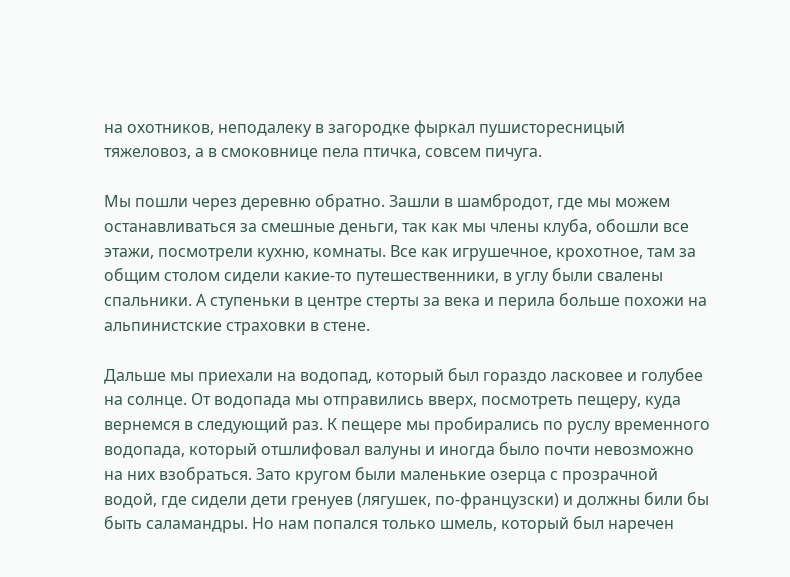на охотников, неподалеку в загородке фыркал пушисторесницый тяжеловоз, а в смоковнице пела птичка, совсем пичуга.

Мы пошли через деревню обратно. Зашли в шамбродот, где мы можем останавливаться за смешные деньги, так как мы члены клуба, обошли все этажи, посмотрели кухню, комнаты. Все как игрушечное, крохотное, там за общим столом сидели какие-то путешественники, в углу были свалены спальники. А ступеньки в центре стерты за века и перила больше похожи на альпинистские страховки в стене.

Дальше мы приехали на водопад, который был гораздо ласковее и голубее на солнце. От водопада мы отправились вверх, посмотреть пещеру, куда вернемся в следующий раз. К пещере мы пробирались по руслу временного водопада, который отшлифовал валуны и иногда было почти невозможно на них взобраться. Зато кругом были маленькие озерца с прозрачной водой, где сидели дети гренуев (лягушек, по-французски) и должны били бы быть саламандры. Но нам попался только шмель, который был наречен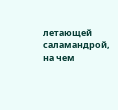летающей саламандрой, на чем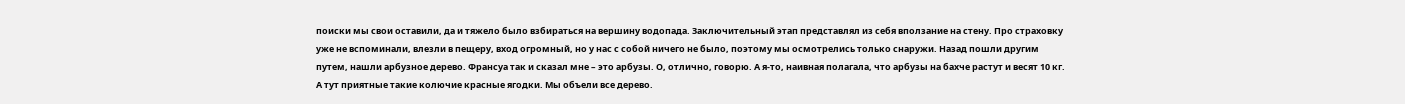поиски мы свои оставили, да и тяжело было взбираться на вершину водопада. Заключительный этап представлял из себя вползание на стену. Про страховку уже не вспоминали, влезли в пещеру, вход огромный, но у нас с собой ничего не было, поэтому мы осмотрелись только снаружи. Назад пошли другим путем, нашли арбузное дерево. Франсуа так и сказал мне – это арбузы. О, отлично, говорю. А я-то, наивная полагала, что арбузы на бахче растут и весят 10 кг. А тут приятные такие колючие красные ягодки. Мы объели все дерево.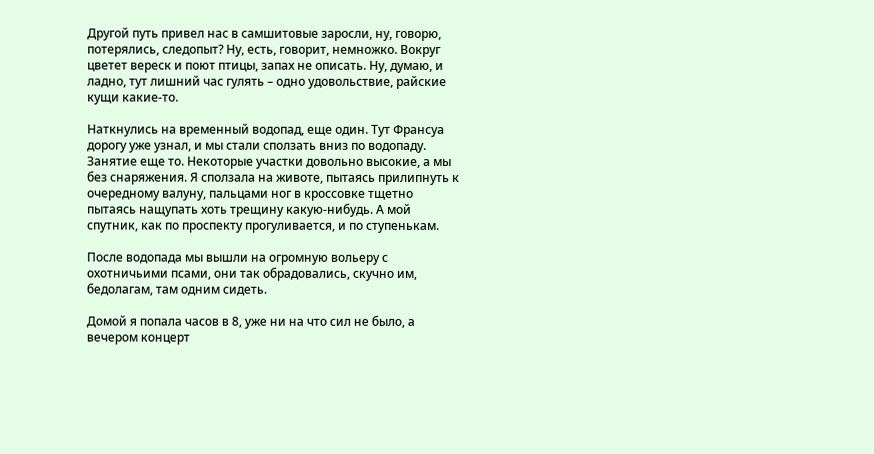Другой путь привел нас в самшитовые заросли, ну, говорю, потерялись, следопыт? Ну, есть, говорит, немножко. Вокруг цветет вереск и поют птицы, запах не описать. Ну, думаю, и ладно, тут лишний час гулять – одно удовольствие, райские кущи какие-то.

Наткнулись на временный водопад, еще один. Тут Франсуа дорогу уже узнал, и мы стали сползать вниз по водопаду. Занятие еще то. Некоторые участки довольно высокие, а мы без снаряжения. Я сползала на животе, пытаясь прилипнуть к очередному валуну, пальцами ног в кроссовке тщетно пытаясь нащупать хоть трещину какую-нибудь. А мой спутник, как по проспекту прогуливается, и по ступенькам.

После водопада мы вышли на огромную вольеру с охотничьими псами, они так обрадовались, скучно им, бедолагам, там одним сидеть.

Домой я попала часов в 8, уже ни на что сил не было, а вечером концерт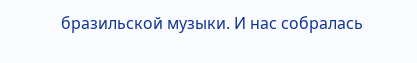бразильской музыки. И нас собралась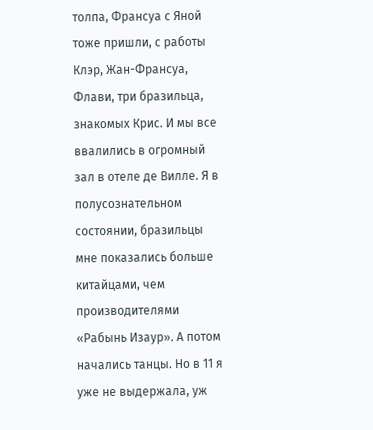толпа, Франсуа с Яной тоже пришли, с работы Клэр, Жан-Франсуа, Флави, три бразильца, знакомых Крис. И мы все ввалились в огромный зал в отеле де Вилле. Я в полусознательном состоянии, бразильцы мне показались больше китайцами, чем производителями «Рабынь Изаур». А потом начались танцы. Но в 11 я уже не выдержала, уж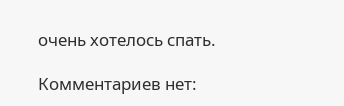очень хотелось спать.

Комментариев нет: